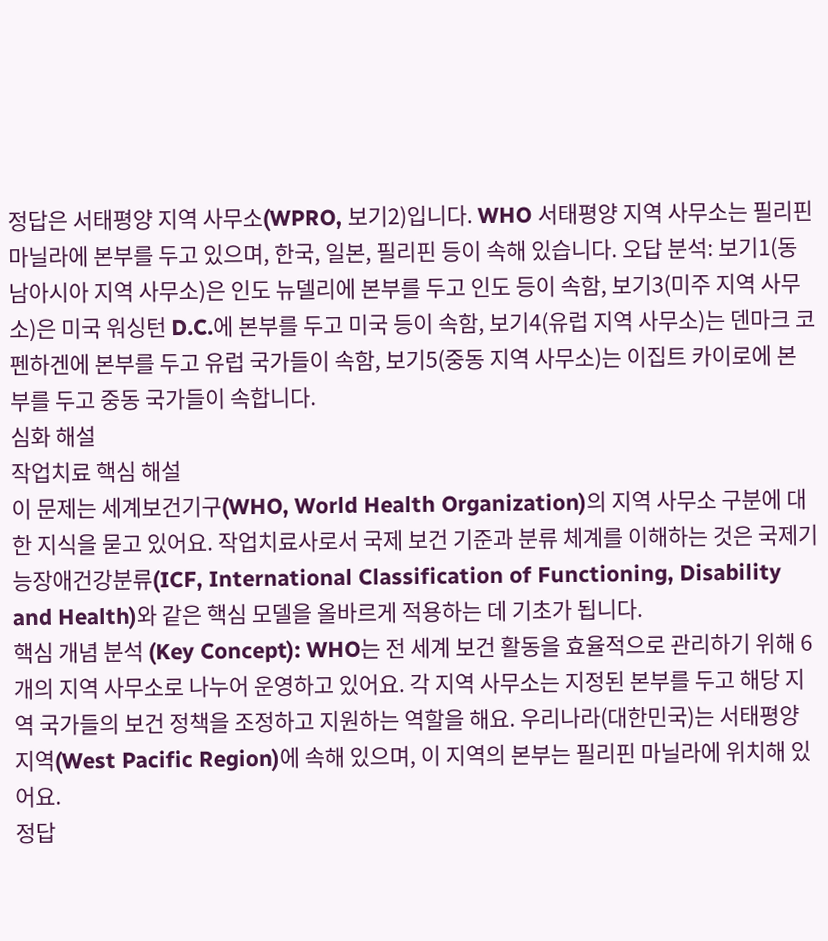정답은 서태평양 지역 사무소(WPRO, 보기2)입니다. WHO 서태평양 지역 사무소는 필리핀 마닐라에 본부를 두고 있으며, 한국, 일본, 필리핀 등이 속해 있습니다. 오답 분석: 보기1(동남아시아 지역 사무소)은 인도 뉴델리에 본부를 두고 인도 등이 속함, 보기3(미주 지역 사무소)은 미국 워싱턴 D.C.에 본부를 두고 미국 등이 속함, 보기4(유럽 지역 사무소)는 덴마크 코펜하겐에 본부를 두고 유럽 국가들이 속함, 보기5(중동 지역 사무소)는 이집트 카이로에 본부를 두고 중동 국가들이 속합니다.
심화 해설
작업치료 핵심 해설
이 문제는 세계보건기구(WHO, World Health Organization)의 지역 사무소 구분에 대한 지식을 묻고 있어요. 작업치료사로서 국제 보건 기준과 분류 체계를 이해하는 것은 국제기능장애건강분류(ICF, International Classification of Functioning, Disability and Health)와 같은 핵심 모델을 올바르게 적용하는 데 기초가 됩니다.
핵심 개념 분석 (Key Concept): WHO는 전 세계 보건 활동을 효율적으로 관리하기 위해 6개의 지역 사무소로 나누어 운영하고 있어요. 각 지역 사무소는 지정된 본부를 두고 해당 지역 국가들의 보건 정책을 조정하고 지원하는 역할을 해요. 우리나라(대한민국)는 서태평양 지역(West Pacific Region)에 속해 있으며, 이 지역의 본부는 필리핀 마닐라에 위치해 있어요.
정답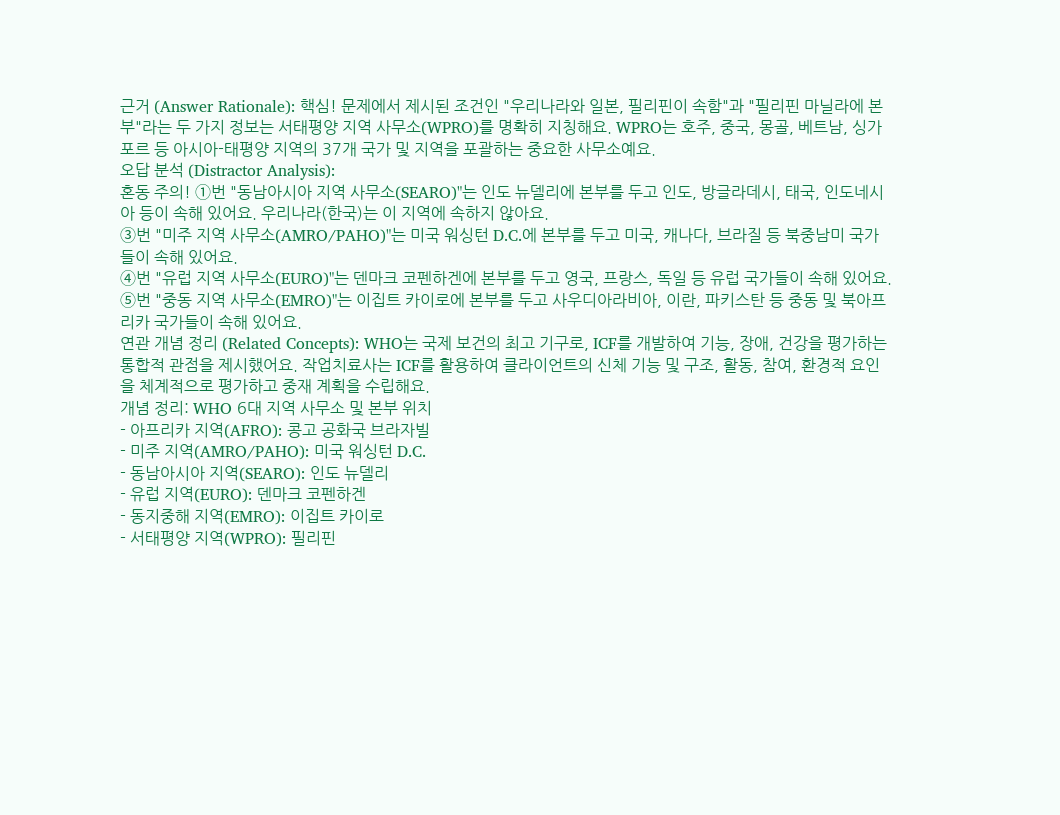근거 (Answer Rationale): 핵심! 문제에서 제시된 조건인 "우리나라와 일본, 필리핀이 속함"과 "필리핀 마닐라에 본부"라는 두 가지 정보는 서태평양 지역 사무소(WPRO)를 명확히 지칭해요. WPRO는 호주, 중국, 몽골, 베트남, 싱가포르 등 아시아-태평양 지역의 37개 국가 및 지역을 포괄하는 중요한 사무소예요.
오답 분석 (Distractor Analysis):
혼동 주의! ①번 "동남아시아 지역 사무소(SEARO)"는 인도 뉴델리에 본부를 두고 인도, 방글라데시, 태국, 인도네시아 등이 속해 있어요. 우리나라(한국)는 이 지역에 속하지 않아요.
③번 "미주 지역 사무소(AMRO/PAHO)"는 미국 워싱턴 D.C.에 본부를 두고 미국, 캐나다, 브라질 등 북중남미 국가들이 속해 있어요.
④번 "유럽 지역 사무소(EURO)"는 덴마크 코펜하겐에 본부를 두고 영국, 프랑스, 독일 등 유럽 국가들이 속해 있어요.
⑤번 "중동 지역 사무소(EMRO)"는 이집트 카이로에 본부를 두고 사우디아라비아, 이란, 파키스탄 등 중동 및 북아프리카 국가들이 속해 있어요.
연관 개념 정리 (Related Concepts): WHO는 국제 보건의 최고 기구로, ICF를 개발하여 기능, 장애, 건강을 평가하는 통합적 관점을 제시했어요. 작업치료사는 ICF를 활용하여 클라이언트의 신체 기능 및 구조, 활동, 참여, 환경적 요인을 체계적으로 평가하고 중재 계획을 수립해요.
개념 정리: WHO 6대 지역 사무소 및 본부 위치
- 아프리카 지역(AFRO): 콩고 공화국 브라자빌
- 미주 지역(AMRO/PAHO): 미국 워싱턴 D.C.
- 동남아시아 지역(SEARO): 인도 뉴델리
- 유럽 지역(EURO): 덴마크 코펜하겐
- 동지중해 지역(EMRO): 이집트 카이로
- 서태평양 지역(WPRO): 필리핀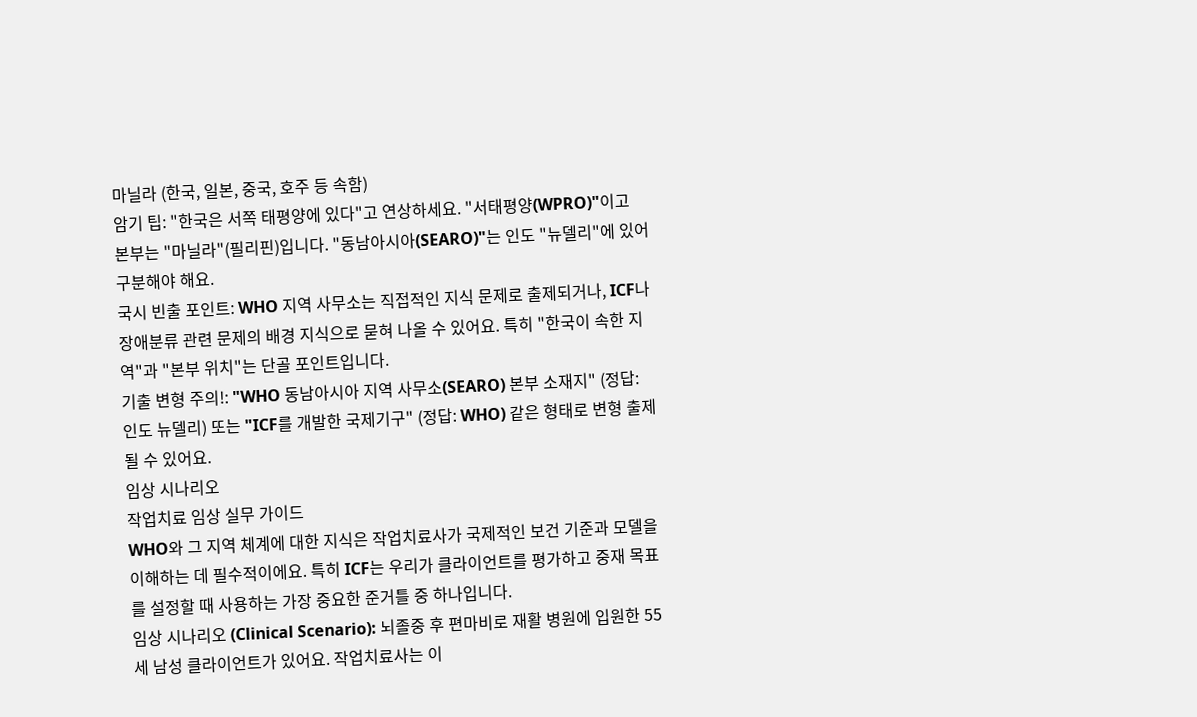마닐라 (한국, 일본, 중국, 호주 등 속함)
암기 팁: "한국은 서쪽 태평양에 있다"고 연상하세요. "서태평양(WPRO)"이고 본부는 "마닐라"(필리핀)입니다. "동남아시아(SEARO)"는 인도 "뉴델리"에 있어 구분해야 해요.
국시 빈출 포인트: WHO 지역 사무소는 직접적인 지식 문제로 출제되거나, ICF나 장애분류 관련 문제의 배경 지식으로 묻혀 나올 수 있어요. 특히 "한국이 속한 지역"과 "본부 위치"는 단골 포인트입니다.
기출 변형 주의!: "WHO 동남아시아 지역 사무소(SEARO) 본부 소재지" (정답: 인도 뉴델리) 또는 "ICF를 개발한 국제기구" (정답: WHO) 같은 형태로 변형 출제될 수 있어요.
임상 시나리오
작업치료 임상 실무 가이드
WHO와 그 지역 체계에 대한 지식은 작업치료사가 국제적인 보건 기준과 모델을 이해하는 데 필수적이에요. 특히 ICF는 우리가 클라이언트를 평가하고 중재 목표를 설정할 때 사용하는 가장 중요한 준거틀 중 하나입니다.
임상 시나리오 (Clinical Scenario): 뇌졸중 후 편마비로 재활 병원에 입원한 55세 남성 클라이언트가 있어요. 작업치료사는 이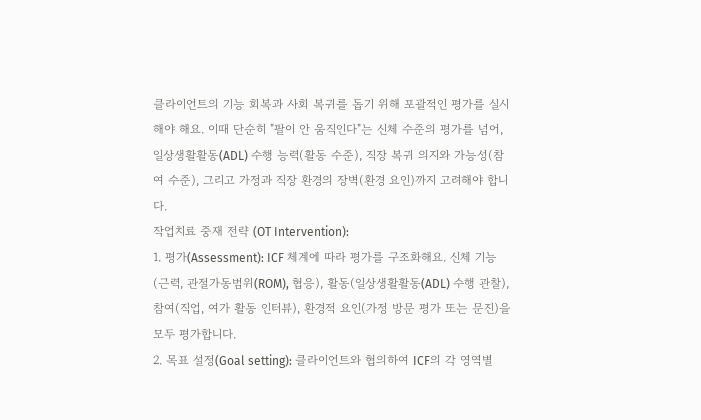클라이언트의 기능 회복과 사회 복귀를 돕기 위해 포괄적인 평가를 실시해야 해요. 이때 단순히 "팔이 안 움직인다"는 신체 수준의 평가를 넘어, 일상생활활동(ADL) 수행 능력(활동 수준), 직장 복귀 의지와 가능성(참여 수준), 그리고 가정과 직장 환경의 장벽(환경 요인)까지 고려해야 합니다.
작업치료 중재 전략 (OT Intervention):
1. 평가(Assessment): ICF 체계에 따라 평가를 구조화해요. 신체 기능(근력, 관절가동범위(ROM), 협응), 활동(일상생활활동(ADL) 수행 관찰), 참여(직업, 여가 활동 인터뷰), 환경적 요인(가정 방문 평가 또는 문진)을 모두 평가합니다.
2. 목표 설정(Goal setting): 클라이언트와 협의하여 ICF의 각 영역별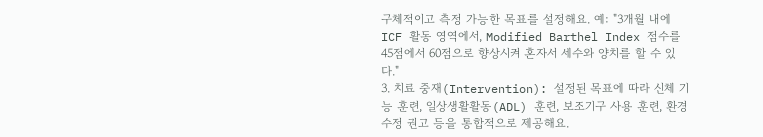구체적이고 측정 가능한 목표를 설정해요. 예: "3개월 내에 ICF 활동 영역에서, Modified Barthel Index 점수를 45점에서 60점으로 향상시켜 혼자서 세수와 양치를 할 수 있다."
3. 치료 중재(Intervention): 설정된 목표에 따라 신체 기능 훈련, 일상생활활동(ADL) 훈련, 보조기구 사용 훈련, 환경 수정 권고 등을 통합적으로 제공해요.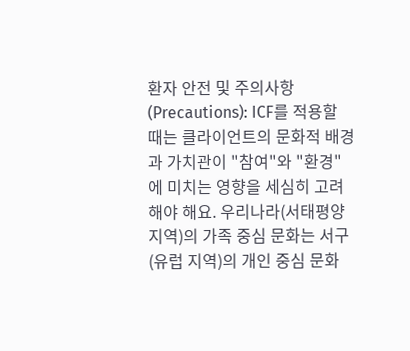환자 안전 및 주의사항 (Precautions): ICF를 적용할 때는 클라이언트의 문화적 배경과 가치관이 "참여"와 "환경"에 미치는 영향을 세심히 고려해야 해요. 우리나라(서태평양 지역)의 가족 중심 문화는 서구(유럽 지역)의 개인 중심 문화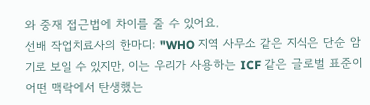와 중재 접근법에 차이를 줄 수 있어요.
선배 작업치료사의 한마디: "WHO 지역 사무소 같은 지식은 단순 암기로 보일 수 있지만, 이는 우리가 사용하는 ICF 같은 글로벌 표준이 어떤 맥락에서 탄생했는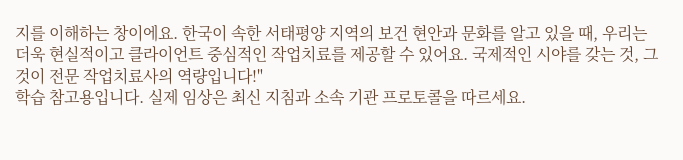지를 이해하는 창이에요. 한국이 속한 서태평양 지역의 보건 현안과 문화를 알고 있을 때, 우리는 더욱 현실적이고 클라이언트 중심적인 작업치료를 제공할 수 있어요. 국제적인 시야를 갖는 것, 그것이 전문 작업치료사의 역량입니다!"
학습 참고용입니다. 실제 임상은 최신 지침과 소속 기관 프로토콜을 따르세요.